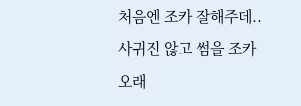처음엔 조카 잘해주데.. 사귀진 않고 썸을 조카 오래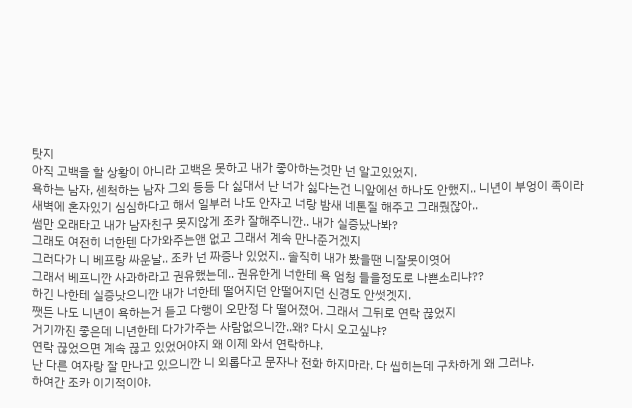탓지
아직 고백을 할 상황이 아니라 고백은 못하고 내가 좋아하는것만 넌 알고있었지.
욕하는 남자, 센척하는 남자 그외 등등 다 싫대서 난 너가 싫다는건 니앞에선 하나도 안했지.. 니년이 부엉이 족이라 새벽에 혼자있기 심심하다고 해서 일부러 나도 안자고 너랑 밤새 네톤질 해주고 그래줬잖아..
썸만 오래타고 내가 남자친구 못지않게 조카 잘해주니깐.. 내가 실증났나봐?
그래도 여전히 너한텐 다가와주는앤 없고 그래서 계속 만나준거겠지
그러다가 니 베프랑 싸운날.. 조카 넌 짜증나 있었지.. 솔직히 내가 봤을땐 니잘못이엿어
그래서 베프니깐 사과하라고 권유했는데.. 권유한게 너한테 욕 엄청 들을정도로 나쁜소리냐??
하긴 나한테 실증낫으니깐 내가 너한테 떨어지던 안떨어지던 신경도 안썻겟지.
쨋든 나도 니년이 욕하는거 듣고 다행이 오만정 다 떨어졌어. 그래서 그뒤로 연락 끊었지
거기까진 좋은데 니년한테 다가가주는 사람없으니깐..왜? 다시 오고싶냐?
연락 끊었으면 계속 끊고 있었어야지 왜 이제 와서 연락하냐.
난 다른 여자랑 잘 만나고 있으니깐 니 외롭다고 문자나 전화 하지마라. 다 씹히는데 구차하게 왜 그러냐.
하여간 조카 이기적이야.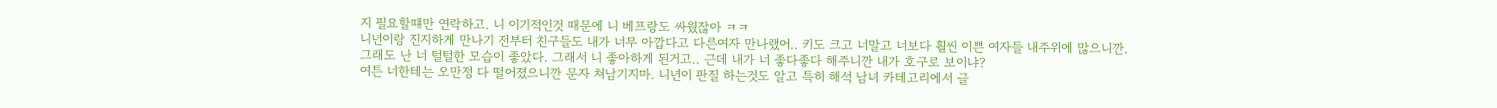지 필요할떄만 연락하고. 니 이기적인것 때문에 니 베프랑도 싸웠잖아 ㅋㅋ
니년이랑 진지하게 만나기 전부터 친구들도 내가 너무 아깝다고 다른여자 만나랬어.. 키도 크고 너말고 너보다 훨씬 이쁜 여자들 내주위에 많으니깐.
그래도 난 너 털털한 모습이 좋았다. 그래서 니 좋아하게 된거고.. 근데 내가 너 좋다좋다 해주니깐 내가 호구로 보이냐?
여튼 너한테는 오만정 다 떨어졌으니깐 문자 쳐남기지마. 니년이 판질 하는것도 알고 특히 해석 남녀 카테고리에서 글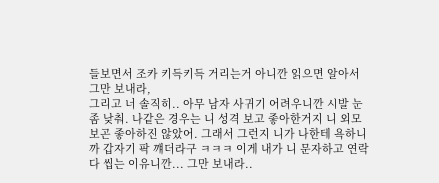들보면서 조카 키득키득 거리는거 아니깐 읽으면 알아서 그만 보내라,
그리고 너 솔직히.. 아무 남자 사귀기 어려우니깐 시발 눈좀 낮춰. 나같은 경우는 니 성격 보고 좋아한거지 니 외모보곤 좋아하진 않았어. 그래서 그런지 니가 나한테 욕하니까 갑자기 팍 꺠더라구 ㅋㅋㅋ 이게 내가 니 문자하고 연락 다 씹는 이유니깐... 그만 보내라..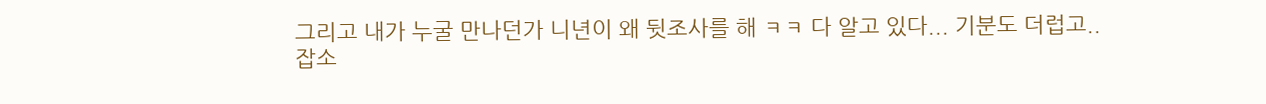그리고 내가 누굴 만나던가 니년이 왜 뒷조사를 해 ㅋㅋ 다 알고 있다... 기분도 더럽고..
잡소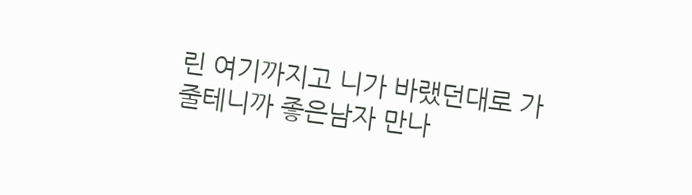린 여기까지고 니가 바랬던대로 가줄테니까 좋은남자 만나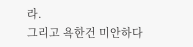라.
그리고 욕한건 미안하다